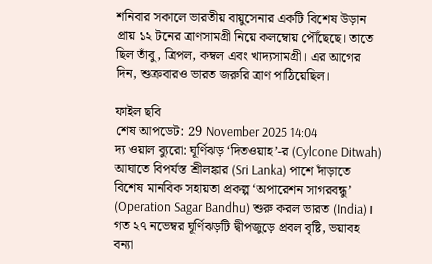শনিবার সকালে ভারতীয় বায়ুসেনার একটি বিশেষ উড়ান প্রায় ১২ টনের ত্রাণসামগ্রী নিয়ে কলম্বোয় পৌঁছেছে। তাতে ছিল তাঁবু, ত্রিপল, কম্বল এবং খাদ্যসামগ্রী। এর আগের দিন, শুক্রবারও ভারত জরুরি ত্রাণ পাঠিয়েছিল।

ফাইল ছবি
শেষ আপডেট: 29 November 2025 14:04
দ্য ওয়াল ব্যুরো: ঘূর্ণিঝড় ‘দিতওয়াহ’-র (Cylcone Ditwah) আঘাতে বিপর্যস্ত শ্রীলঙ্কার (Sri Lanka) পাশে দাঁড়াতে বিশেষ মানবিক সহায়তা প্রকল্প ‘অপারেশন সাগরবন্ধু’ (Operation Sagar Bandhu) শুরু করল ভারত (India)। গত ২৭ নভেম্বর ঘূর্ণিঝড়টি দ্বীপজুড়ে প্রবল বৃষ্টি, ভয়াবহ বন্যা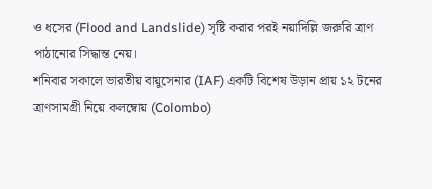ও ধসের (Flood and Landslide) সৃষ্টি করার পরই নয়াদিল্লি জরুরি ত্রাণ পাঠানোর সিদ্ধান্ত নেয়।
শনিবার সকালে ভারতীয় বায়ুসেনার (IAF) একটি বিশেষ উড়ান প্রায় ১২ টনের ত্রাণসামগ্রী নিয়ে কলম্বোয় (Colombo)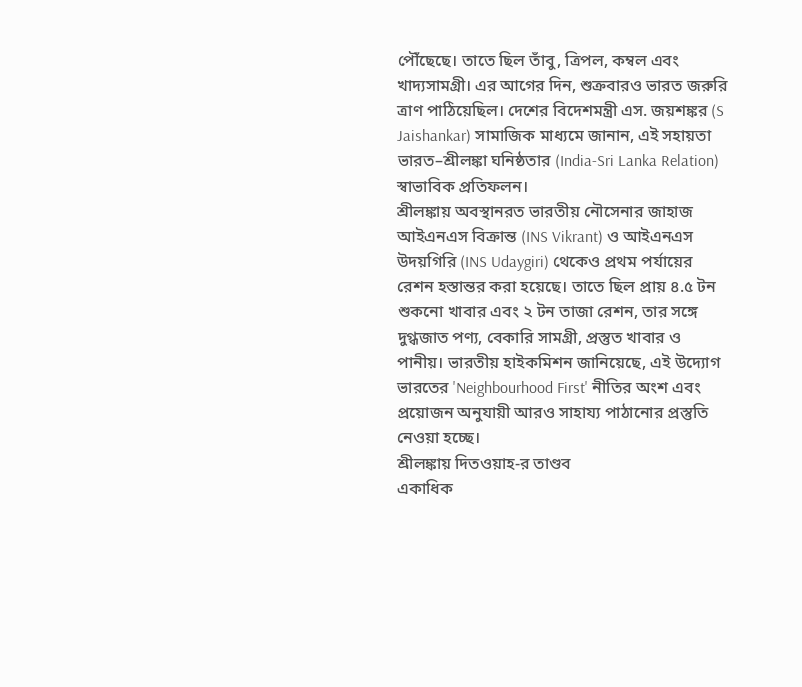পৌঁছেছে। তাতে ছিল তাঁবু, ত্রিপল, কম্বল এবং খাদ্যসামগ্রী। এর আগের দিন, শুক্রবারও ভারত জরুরি ত্রাণ পাঠিয়েছিল। দেশের বিদেশমন্ত্রী এস. জয়শঙ্কর (S Jaishankar) সামাজিক মাধ্যমে জানান, এই সহায়তা ভারত–শ্রীলঙ্কা ঘনিষ্ঠতার (India-Sri Lanka Relation) স্বাভাবিক প্রতিফলন।
শ্রীলঙ্কায় অবস্থানরত ভারতীয় নৌসেনার জাহাজ আইএনএস বিক্রান্ত (INS Vikrant) ও আইএনএস উদয়গিরি (INS Udaygiri) থেকেও প্রথম পর্যায়ের রেশন হস্তান্তর করা হয়েছে। তাতে ছিল প্রায় ৪.৫ টন শুকনো খাবার এবং ২ টন তাজা রেশন, তার সঙ্গে দুগ্ধজাত পণ্য, বেকারি সামগ্রী, প্রস্তুত খাবার ও পানীয়। ভারতীয় হাইকমিশন জানিয়েছে, এই উদ্যোগ ভারতের 'Neighbourhood First' নীতির অংশ এবং প্রয়োজন অনুযায়ী আরও সাহায্য পাঠানোর প্রস্তুতি নেওয়া হচ্ছে।
শ্রীলঙ্কায় দিতওয়াহ-র তাণ্ডব
একাধিক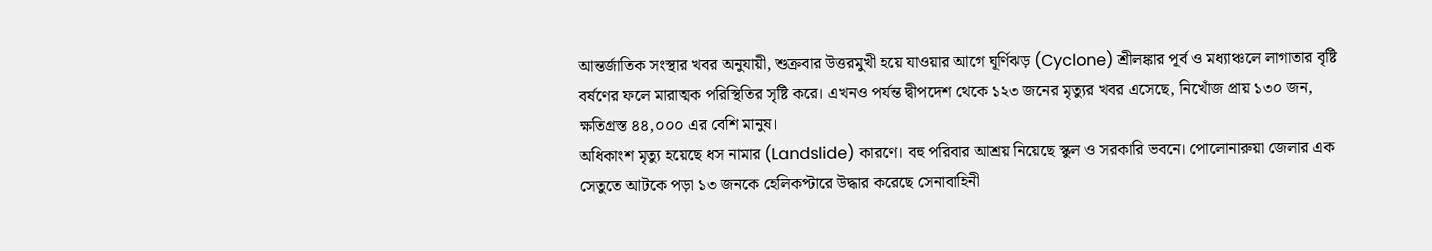আন্তর্জাতিক সংস্থার খবর অনুযায়ী, শুক্রবার উত্তরমুখী হয়ে যাওয়ার আগে ঘূর্ণিঝড় (Cyclone) শ্রীলঙ্কার পূর্ব ও মধ্যাঞ্চলে লাগাতার বৃষ্টি বর্ষণের ফলে মারাত্মক পরিস্থিতির সৃষ্টি করে। এখনও পর্যন্ত দ্বীপদেশ থেকে ১২৩ জনের মৃত্যুর খবর এসেছে, নিখোঁজ প্রায় ১৩০ জন, ক্ষতিগ্রস্ত ৪৪,০০০ এর বেশি মানুষ।
অধিকাংশ মৃত্যু হয়েছে ধস নামার (Landslide) কারণে। বহু পরিবার আশ্রয় নিয়েছে স্কুল ও সরকারি ভবনে। পোলোনারুয়া জেলার এক সেতুতে আটকে পড়া ১৩ জনকে হেলিকপ্টারে উদ্ধার করেছে সেনাবাহিনী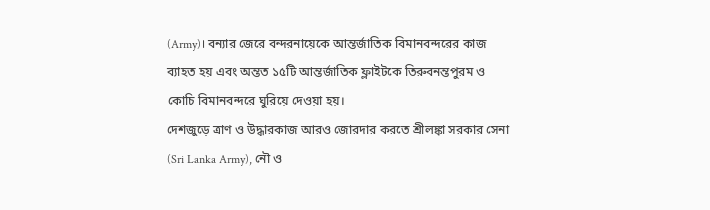(Army)। বন্যার জেরে বন্দরনায়েকে আন্তর্জাতিক বিমানবন্দরের কাজ ব্যাহত হয় এবং অন্তত ১৫টি আন্তর্জাতিক ফ্লাইটকে তিরুবনন্তপুরম ও কোচি বিমানবন্দরে ঘুরিয়ে দেওয়া হয়।
দেশজুড়ে ত্রাণ ও উদ্ধারকাজ আরও জোরদার করতে শ্রীলঙ্কা সরকার সেনা (Sri Lanka Army), নৌ ও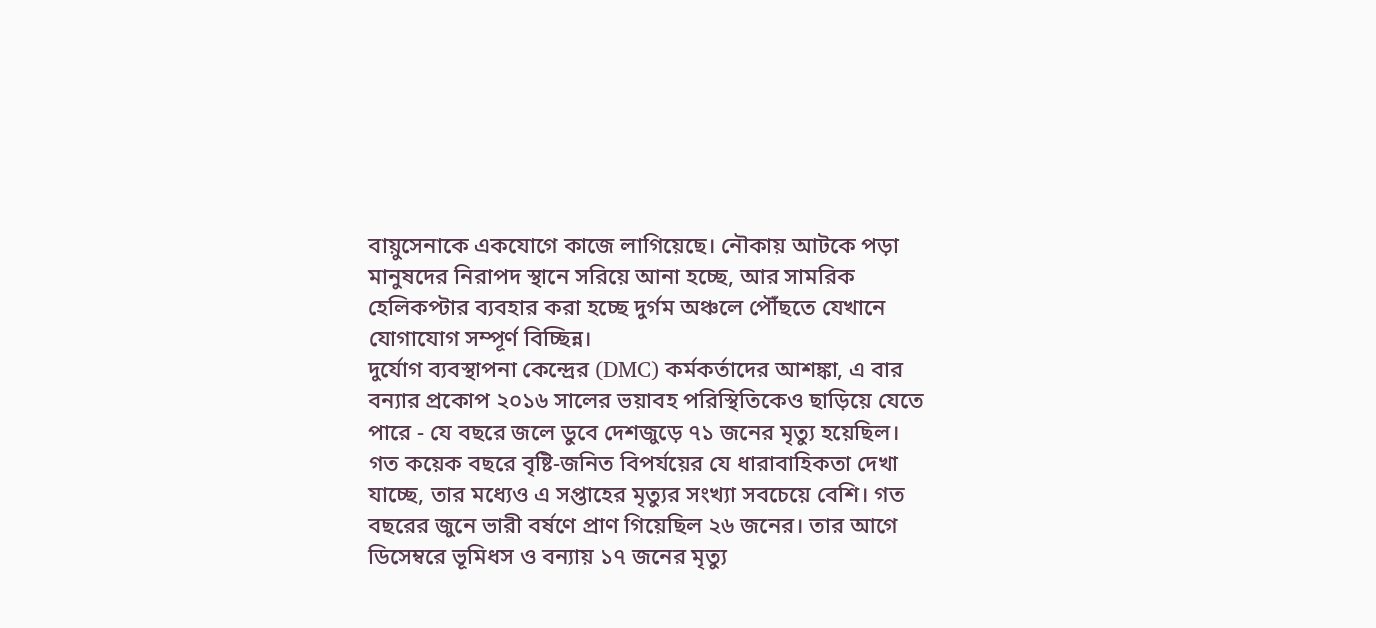বায়ুসেনাকে একযোগে কাজে লাগিয়েছে। নৌকায় আটকে পড়া মানুষদের নিরাপদ স্থানে সরিয়ে আনা হচ্ছে, আর সামরিক হেলিকপ্টার ব্যবহার করা হচ্ছে দুর্গম অঞ্চলে পৌঁছতে যেখানে যোগাযোগ সম্পূর্ণ বিচ্ছিন্ন।
দুর্যোগ ব্যবস্থাপনা কেন্দ্রের (DMC) কর্মকর্তাদের আশঙ্কা, এ বার বন্যার প্রকোপ ২০১৬ সালের ভয়াবহ পরিস্থিতিকেও ছাড়িয়ে যেতে পারে - যে বছরে জলে ডুবে দেশজুড়ে ৭১ জনের মৃত্যু হয়েছিল।
গত কয়েক বছরে বৃষ্টি-জনিত বিপর্যয়ের যে ধারাবাহিকতা দেখা যাচ্ছে, তার মধ্যেও এ সপ্তাহের মৃত্যুর সংখ্যা সবচেয়ে বেশি। গত বছরের জুনে ভারী বর্ষণে প্রাণ গিয়েছিল ২৬ জনের। তার আগে ডিসেম্বরে ভূমিধস ও বন্যায় ১৭ জনের মৃত্যু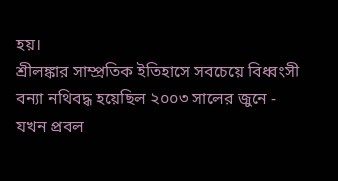হয়।
শ্রীলঙ্কার সাম্প্রতিক ইতিহাসে সবচেয়ে বিধ্বংসী বন্যা নথিবদ্ধ হয়েছিল ২০০৩ সালের জুনে - যখন প্রবল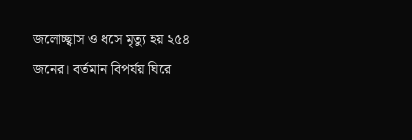জলোচ্ছ্বাস ও ধসে মৃত্যু হয় ২৫৪ জনের। বর্তমান বিপর্যয় ঘিরে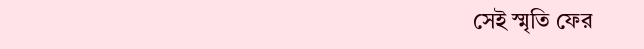সেই স্মৃতি ফের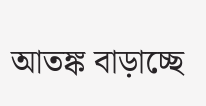আতঙ্ক বাড়াচ্ছে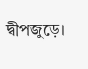দ্বীপজুড়ে।